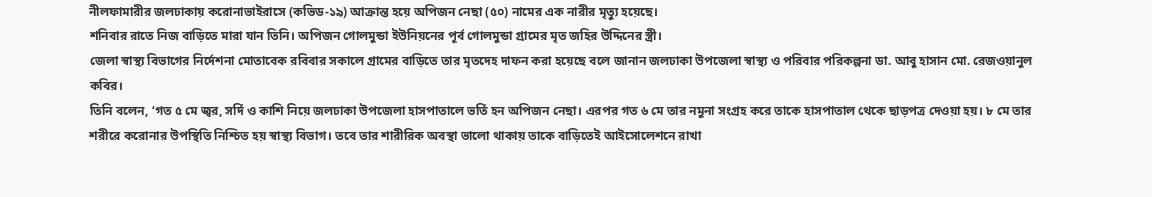নীলফামারীর জলঢাকায় করোনাভাইরাসে (কভিড-১৯) আক্রান্ত হয়ে অপিজন নেছা (৫০) নামের এক নারীর মৃত্যু হয়েছে।
শনিবার রাতে নিজ বাড়িতে মারা যান তিনি। অপিজন গোলমুন্ডা ইউনিয়নের পূর্ব গোলমুন্ডা গ্রামের মৃত জহির উদ্দিনের স্ত্রী।
জেলা স্বাস্থ্য বিভাগের নির্দেশনা মোতাবেক রবিবার সকালে গ্রামের বাড়িতে তার মৃতদেহ দাফন করা হয়েছে বলে জানান জলঢাকা উপজেলা স্বাস্থ্য ও পরিবার পরিকল্পনা ডা. আবু হাসান মো. রেজওয়ানুল কবির।
তিনি বলেন, ‘গত ৫ মে জ্বর, সর্দি ও কাশি নিয়ে জলঢাকা উপজেলা হাসপাতালে ভর্তি হন অপিজন নেছা। এরপর গত ৬ মে তার নমুনা সংগ্রহ করে তাকে হাসপাতাল থেকে ছাড়পত্র দেওয়া হয়। ৮ মে তার শরীরে করোনার উপস্থিতি নিশ্চিত হয় স্বাস্থ্য বিভাগ। তবে তার শারীরিক অবস্থা ভালো থাকায় তাকে বাড়িতেই আইসোলেশনে রাখা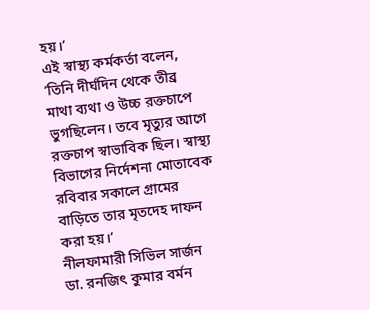হয়।’
এই স্বাস্থ্য কর্মকর্তা বলেন, ‘তিনি দীর্ঘদিন থেকে তীব্র মাথা ব্যথা ও উচ্চ রক্তচাপে ভুগছিলেন। তবে মৃত্যুর আগে রক্তচাপ স্বাভাবিক ছিল। স্বাস্থ্য বিভাগের নির্দেশনা মোতাবেক রবিবার সকালে গ্রামের বাড়িতে তার মৃতদেহ দাফন করা হয়।’
নীলফামারী সিভিল সার্জন ডা. রনজিৎ কুমার বর্মন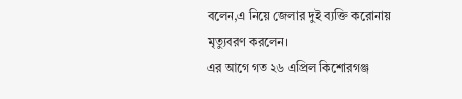বলেন,এ নিয়ে জেলার দুই ব্যক্তি করোনায় মৃত্যুবরণ করলেন।
এর আগে গত ২৬ এপ্রিল কিশোরগঞ্জ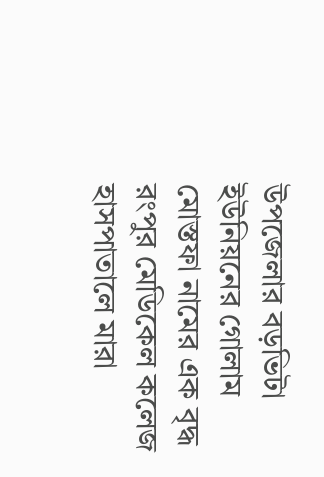উপজেলার বড়ভিটা ইউনিয়নের গোলাম মোস্তফা নামের এক বৃদ্ধ রংপুর মেডিকেল কলেজ হাসপাতালে মারা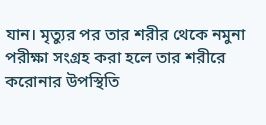যান। মৃত্যুর পর তার শরীর থেকে নমুনা পরীক্ষা সংগ্রহ করা হলে তার শরীরে করোনার উপস্থিতি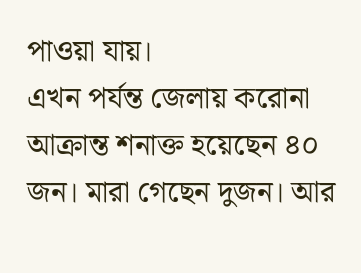পাওয়া যায়।
এখন পর্যন্ত জেলায় করোনা আক্রান্ত শনাক্ত হয়েছেন ৪০ জন। মারা গেছেন দুজন। আর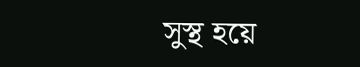সুস্থ হয়ে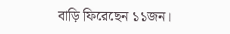বাড়ি ফিরেছেন ১১জন।